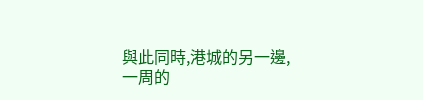與此同時,港城的另一邊,
一周的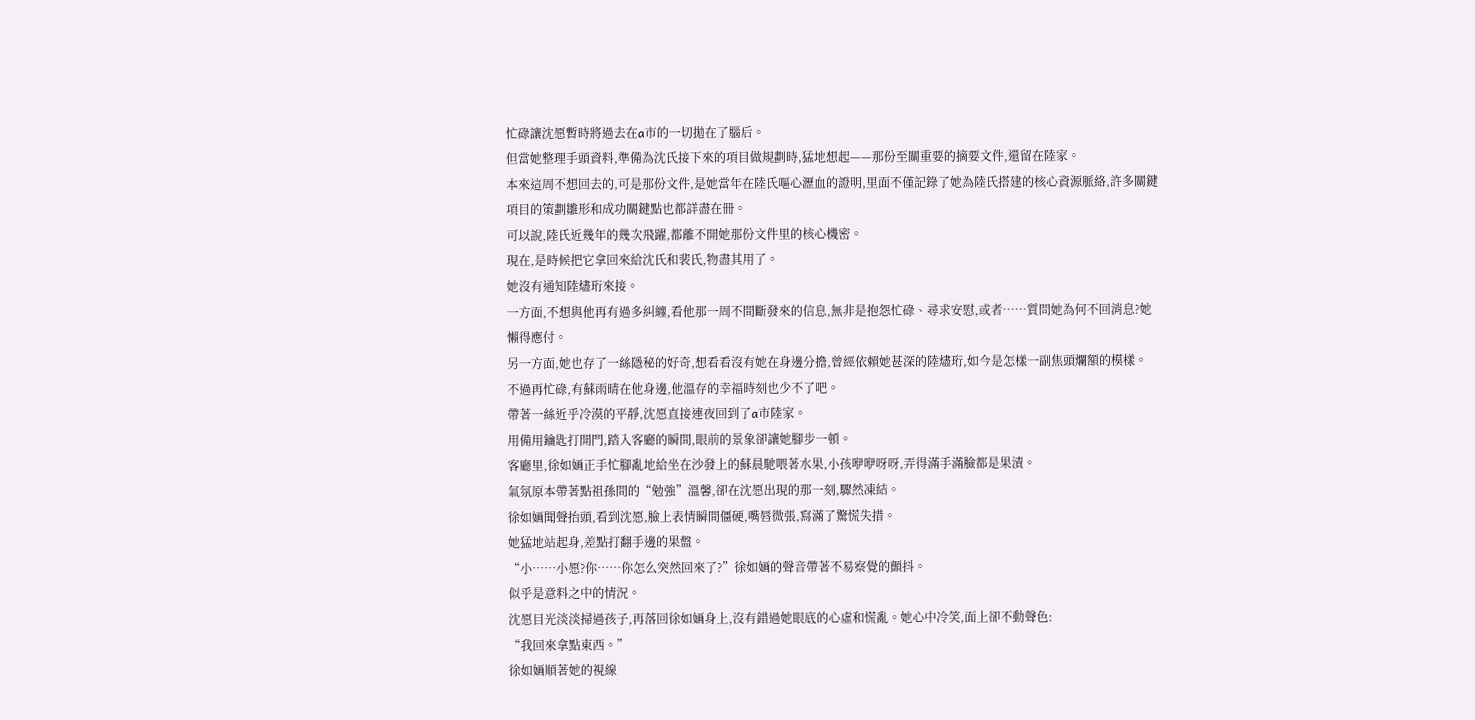忙碌讓沈愿暫時將過去在a市的一切拋在了腦后。
但當她整理手頭資料,準備為沈氏接下來的項目做規劃時,猛地想起——那份至關重要的摘要文件,還留在陸家。
本來這周不想回去的,可是那份文件,是她當年在陸氏嘔心瀝血的證明,里面不僅記錄了她為陸氏搭建的核心資源脈絡,許多關鍵項目的策劃雛形和成功關鍵點也都詳盡在冊。
可以說,陸氏近幾年的幾次飛躍,都離不開她那份文件里的核心機密。
現在,是時候把它拿回來給沈氏和裴氏,物盡其用了。
她沒有通知陸燼珩來接。
一方面,不想與他再有過多糾纏,看他那一周不間斷發來的信息,無非是抱怨忙碌、尋求安慰,或者……質問她為何不回消息?她懶得應付。
另一方面,她也存了一絲隱秘的好奇,想看看沒有她在身邊分擔,曾經依賴她甚深的陸燼珩,如今是怎樣一副焦頭爛額的模樣。
不過再忙碌,有蘇雨晴在他身邊,他溫存的幸福時刻也少不了吧。
帶著一絲近乎冷漠的平靜,沈愿直接連夜回到了a市陸家。
用備用鑰匙打開門,踏入客廳的瞬間,眼前的景象卻讓她腳步一頓。
客廳里,徐如婳正手忙腳亂地給坐在沙發上的蘇晨馳喂著水果,小孩咿咿呀呀,弄得滿手滿臉都是果漬。
氣氛原本帶著點祖孫間的“勉強”溫馨,卻在沈愿出現的那一刻,驟然凍結。
徐如婳聞聲抬頭,看到沈愿,臉上表情瞬間僵硬,嘴唇微張,寫滿了驚慌失措。
她猛地站起身,差點打翻手邊的果盤。
“小……小愿?你……你怎么突然回來了?”徐如婳的聲音帶著不易察覺的顫抖。
似乎是意料之中的情況。
沈愿目光淡淡掃過孩子,再落回徐如婳身上,沒有錯過她眼底的心虛和慌亂。她心中冷笑,面上卻不動聲色:
“我回來拿點東西。”
徐如婳順著她的視線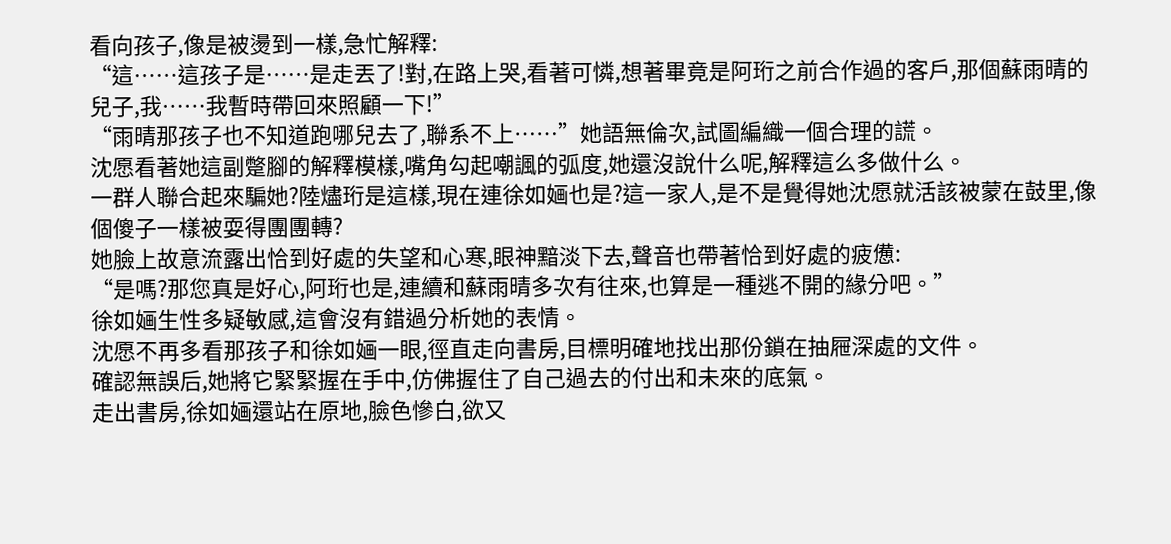看向孩子,像是被燙到一樣,急忙解釋:
“這……這孩子是……是走丟了!對,在路上哭,看著可憐,想著畢竟是阿珩之前合作過的客戶,那個蘇雨晴的兒子,我……我暫時帶回來照顧一下!”
“雨晴那孩子也不知道跑哪兒去了,聯系不上……”她語無倫次,試圖編織一個合理的謊。
沈愿看著她這副蹩腳的解釋模樣,嘴角勾起嘲諷的弧度,她還沒說什么呢,解釋這么多做什么。
一群人聯合起來騙她?陸燼珩是這樣,現在連徐如婳也是?這一家人,是不是覺得她沈愿就活該被蒙在鼓里,像個傻子一樣被耍得團團轉?
她臉上故意流露出恰到好處的失望和心寒,眼神黯淡下去,聲音也帶著恰到好處的疲憊:
“是嗎?那您真是好心,阿珩也是,連續和蘇雨晴多次有往來,也算是一種逃不開的緣分吧。”
徐如婳生性多疑敏感,這會沒有錯過分析她的表情。
沈愿不再多看那孩子和徐如婳一眼,徑直走向書房,目標明確地找出那份鎖在抽屜深處的文件。
確認無誤后,她將它緊緊握在手中,仿佛握住了自己過去的付出和未來的底氣。
走出書房,徐如婳還站在原地,臉色慘白,欲又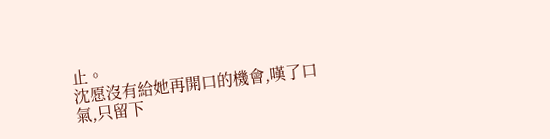止。
沈愿沒有給她再開口的機會,嘆了口氣,只留下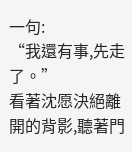一句:
“我還有事,先走了。”
看著沈愿決絕離開的背影,聽著門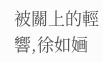被關上的輕響,徐如婳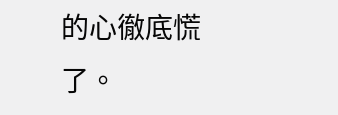的心徹底慌了。